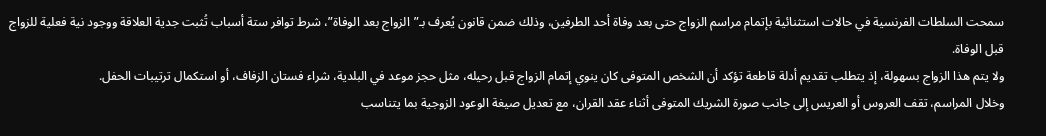سمحت السلطات الفرنسية في حالات استثنائية بإتمام مراسم الزواج حتى بعد وفاة أحد الطرفين، وذلك ضمن قانون يُعرف بـ”الزواج بعد الوفاة”، شرط توافر ستة أسباب تُثبت جدية العلاقة ووجود نية فعلية للزواج قبل الوفاة.
ولا يتم هذا الزواج بسهولة، إذ يتطلب تقديم أدلة قاطعة تؤكد أن الشخص المتوفى كان ينوي إتمام الزواج قبل رحيله، مثل حجز موعد في البلدية، شراء فستان الزفاف، أو استكمال ترتيبات الحفل.
وخلال المراسم، تقف العروس أو العريس إلى جانب صورة الشريك المتوفى أثناء عقد القران، مع تعديل صيغة الوعود الزوجية بما يتناسب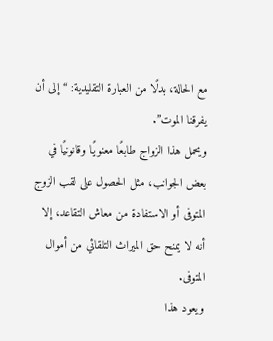مع الحالة، بدلًا من العبارة التقليدية: “إلى أن يفرقنا الموت”.
ويحمل هذا الزواج طابعًا معنويًا وقانونيًا في بعض الجوانب، مثل الحصول على لقب الزوج المتوفى أو الاستفادة من معاش التقاعد، إلا أنه لا يمنح حق الميراث التلقائي من أموال المتوفى.
ويعود هذا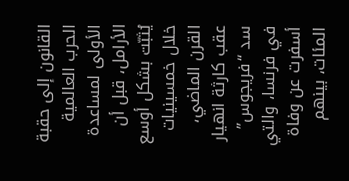القانون إلى حقبة الحرب العالمية الأولى لمساعدة الأرامل، قبل أن يُثبّت بشكل أوسع خلال خمسينيات القرن الماضي، عقب كارثة انهيار سد “فريجوس” في فرنسا، والتي أسفرت عن وفاة المئات، بينهم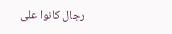رجال كانوا على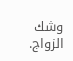وشك الزواج.